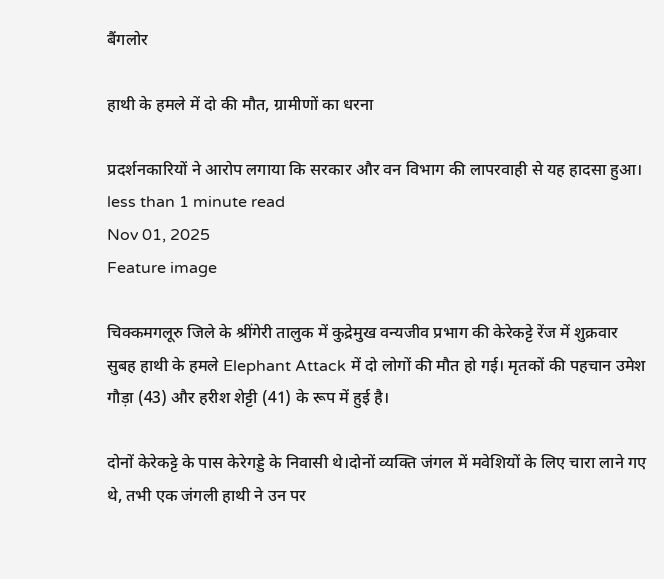बैंगलोर

हाथी के हमले में दो की मौत, ग्रामीणों का धरना

प्रदर्शनकारियों ने आरोप लगाया कि सरकार और वन विभाग की लापरवाही से यह हादसा हुआ।
less than 1 minute read
Nov 01, 2025
Feature image

चिक्कमगलूरु जिले के श्रींगेरी तालुक में कुद्रेमुख वन्यजीव प्रभाग की केरेकट्टे रेंज में शुक्रवार सुबह हाथी के हमले Elephant Attack में दो लोगों की मौत हो गई। मृतकों की पहचान उमेश गौड़ा (43) और हरीश शेट्टी (41) के रूप में हुई है।

दोनों केरेकट्टे के पास केरेगड्डे के निवासी थे।दोनों व्यक्ति जंगल में मवेशियों के लिए चारा लाने गए थे, तभी एक जंगली हाथी ने उन पर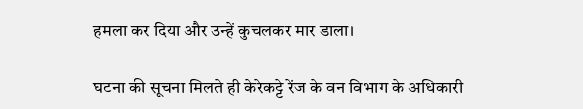हमला कर दिया और उन्हें कुचलकर मार डाला।

घटना की सूचना मिलते ही केरेकट्टे रेंज के वन विभाग के अधिकारी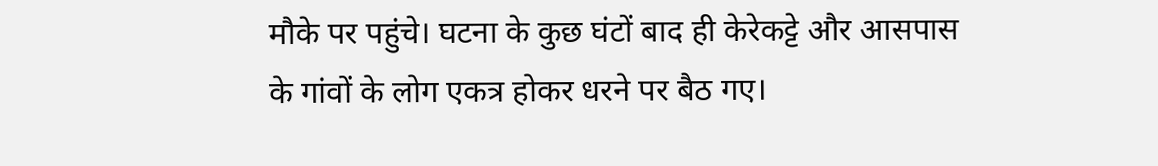मौके पर पहुंचे। घटना के कुछ घंटों बाद ही केरेकट्टे और आसपास के गांवों के लोग एकत्र होकर धरने पर बैठ गए।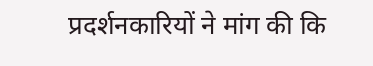प्रदर्शनकारियों ने मांग की कि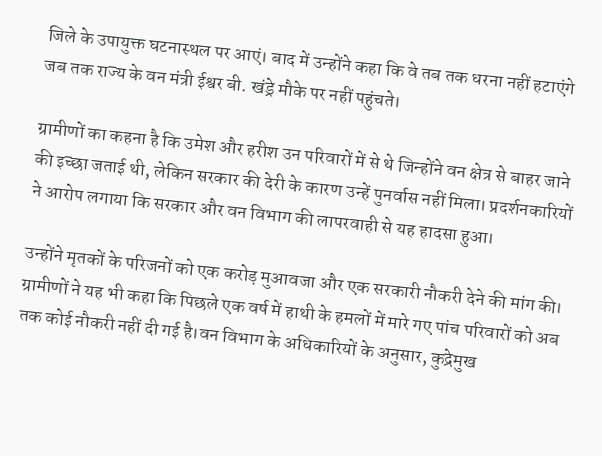जिले के उपायुक्त घटनास्थल पर आएं। बाद में उन्होंने कहा कि वे तब तक धरना नहीं हटाएंगे जब तक राज्य के वन मंत्री ईश्वर बी. खंड्रे मौके पर नहीं पहुंचते।

ग्रामीणों का कहना है कि उमेश और हरीश उन परिवारों में से थे जिन्होंने वन क्षेत्र से बाहर जाने की इच्छा जताई थी, लेकिन सरकार की देरी के कारण उन्हें पुनर्वास नहीं मिला। प्रदर्शनकारियों ने आरोप लगाया कि सरकार और वन विभाग की लापरवाही से यह हादसा हुआ।

उन्होंने मृतकों के परिजनों को एक करोड़ मुआवजा और एक सरकारी नौकरी देने की मांग की। ग्रामीणों ने यह भी कहा कि पिछले एक वर्ष में हाथी के हमलों में मारे गए पांच परिवारों को अब तक कोई नौकरी नहीं दी गई है।वन विभाग के अधिकारियों के अनुसार, कुद्रेमुख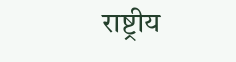राष्ट्रीय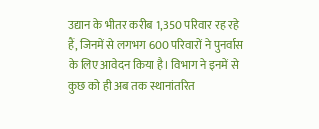उद्यान के भीतर करीब 1,350 परिवार रह रहे हैं, जिनमें से लगभग 600 परिवारों ने पुनर्वास के लिए आवेदन किया है। विभाग ने इनमें से कुछ को ही अब तक स्थानांतरित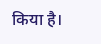किया है।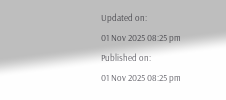Updated on:
01 Nov 2025 08:25 pm
Published on:
01 Nov 2025 08:25 pm